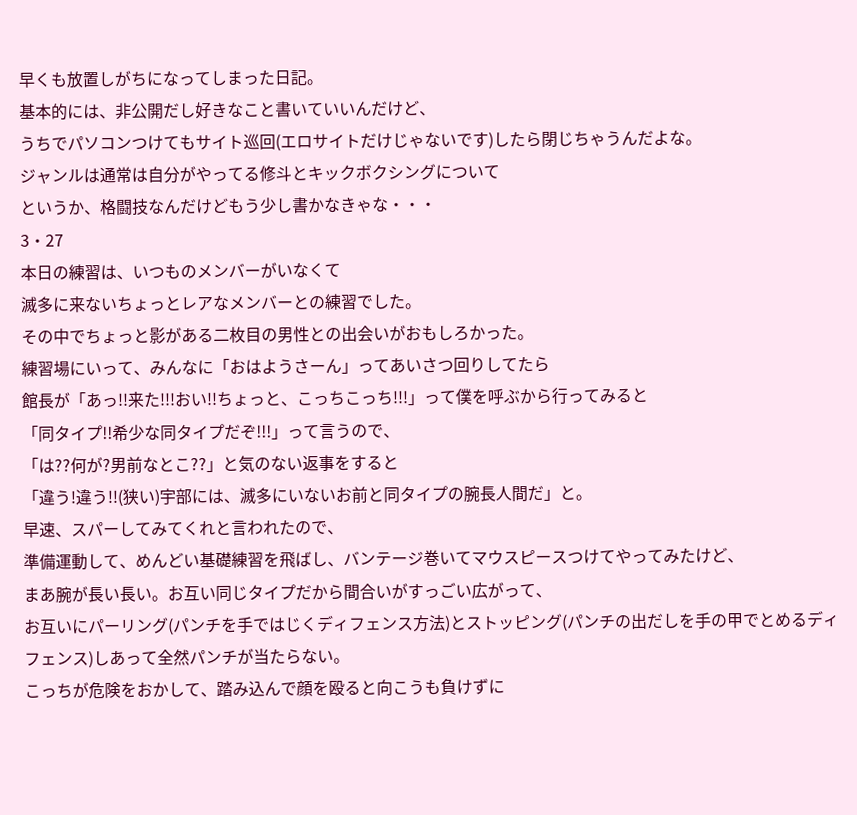早くも放置しがちになってしまった日記。
基本的には、非公開だし好きなこと書いていいんだけど、
うちでパソコンつけてもサイト巡回(エロサイトだけじゃないです)したら閉じちゃうんだよな。
ジャンルは通常は自分がやってる修斗とキックボクシングについて
というか、格闘技なんだけどもう少し書かなきゃな・・・
3・27
本日の練習は、いつものメンバーがいなくて
滅多に来ないちょっとレアなメンバーとの練習でした。
その中でちょっと影がある二枚目の男性との出会いがおもしろかった。
練習場にいって、みんなに「おはようさーん」ってあいさつ回りしてたら
館長が「あっ!!来た!!!おい!!ちょっと、こっちこっち!!!」って僕を呼ぶから行ってみると
「同タイプ!!希少な同タイプだぞ!!!」って言うので、
「は??何が?男前なとこ??」と気のない返事をすると
「違う!違う!!(狭い)宇部には、滅多にいないお前と同タイプの腕長人間だ」と。
早速、スパーしてみてくれと言われたので、
準備運動して、めんどい基礎練習を飛ばし、バンテージ巻いてマウスピースつけてやってみたけど、
まあ腕が長い長い。お互い同じタイプだから間合いがすっごい広がって、
お互いにパーリング(パンチを手ではじくディフェンス方法)とストッピング(パンチの出だしを手の甲でとめるディフェンス)しあって全然パンチが当たらない。
こっちが危険をおかして、踏み込んで顔を殴ると向こうも負けずに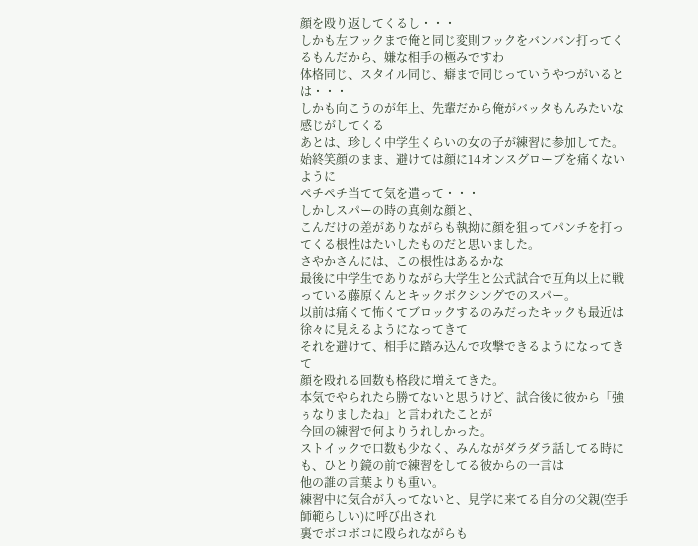顔を殴り返してくるし・・・
しかも左フックまで俺と同じ変則フックをバンバン打ってくるもんだから、嫌な相手の極みですわ
体格同じ、スタイル同じ、癖まで同じっていうやつがいるとは・・・
しかも向こうのが年上、先輩だから俺がバッタもんみたいな感じがしてくる
あとは、珍しく中学生くらいの女の子が練習に参加してた。
始終笑顔のまま、避けては顔に14オンスグローブを痛くないように
ペチペチ当てて気を遣って・・・
しかしスパーの時の真剣な顔と、
こんだけの差がありながらも執拗に顔を狙ってパンチを打ってくる根性はたいしたものだと思いました。
さやかさんには、この根性はあるかな
最後に中学生でありながら大学生と公式試合で互角以上に戦っている藤原くんとキックボクシングでのスパー。
以前は痛くて怖くてブロックするのみだったキックも最近は徐々に見えるようになってきて
それを避けて、相手に踏み込んで攻撃できるようになってきて
顔を殴れる回数も格段に増えてきた。
本気でやられたら勝てないと思うけど、試合後に彼から「強ぅなりましたね」と言われたことが
今回の練習で何よりうれしかった。
ストイックで口数も少なく、みんながダラダラ話してる時にも、ひとり鏡の前で練習をしてる彼からの一言は
他の誰の言葉よりも重い。
練習中に気合が入ってないと、見学に来てる自分の父親(空手師範らしい)に呼び出され
裏でボコボコに殴られながらも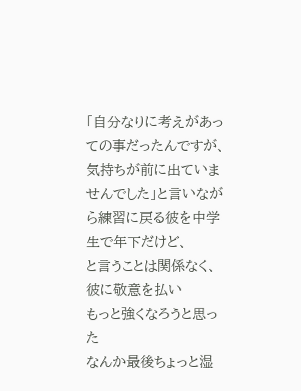「自分なりに考えがあっての事だったんですが、
気持ちが前に出ていませんでした」と言いながら練習に戻る彼を中学生で年下だけど、
と言うことは関係なく、彼に敬意を払い
もっと強くなろうと思った
なんか最後ちょっと湿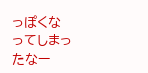っぽくなってしまったなー